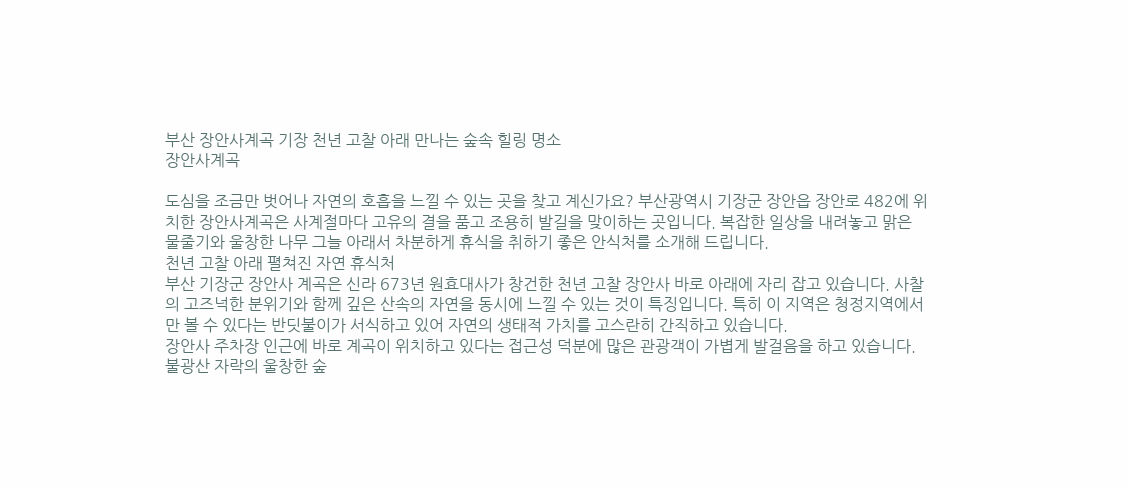부산 장안사계곡 기장 천년 고찰 아래 만나는 숲속 힐링 명소
장안사계곡

도심을 조금만 벗어나 자연의 호흡을 느낄 수 있는 곳을 찾고 계신가요? 부산광역시 기장군 장안읍 장안로 482에 위치한 장안사계곡은 사계절마다 고유의 결을 품고 조용히 발길을 맞이하는 곳입니다. 복잡한 일상을 내려놓고 맑은 물줄기와 울창한 나무 그늘 아래서 차분하게 휴식을 취하기 좋은 안식처를 소개해 드립니다.
천년 고찰 아래 펼쳐진 자연 휴식처
부산 기장군 장안사 계곡은 신라 673년 원효대사가 창건한 천년 고찰 장안사 바로 아래에 자리 잡고 있습니다. 사찰의 고즈넉한 분위기와 함께 깊은 산속의 자연을 동시에 느낄 수 있는 것이 특징입니다. 특히 이 지역은 청정지역에서만 볼 수 있다는 반딧불이가 서식하고 있어 자연의 생태적 가치를 고스란히 간직하고 있습니다.
장안사 주차장 인근에 바로 계곡이 위치하고 있다는 접근성 덕분에 많은 관광객이 가볍게 발걸음을 하고 있습니다. 불광산 자락의 울창한 숲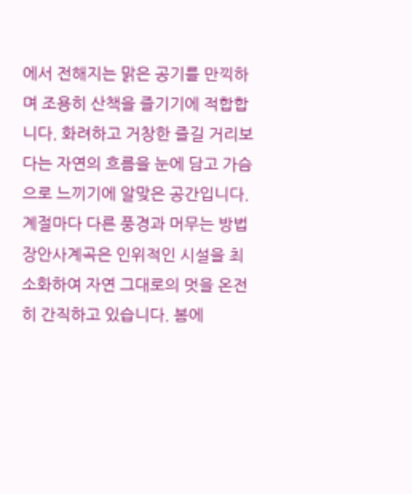에서 전해지는 맑은 공기를 만끽하며 조용히 산책을 즐기기에 적합합니다. 화려하고 거창한 즐길 거리보다는 자연의 흐름을 눈에 담고 가슴으로 느끼기에 알맞은 공간입니다.
계절마다 다른 풍경과 머무는 방법
장안사계곡은 인위적인 시설을 최소화하여 자연 그대로의 멋을 온전히 간직하고 있습니다. 봄에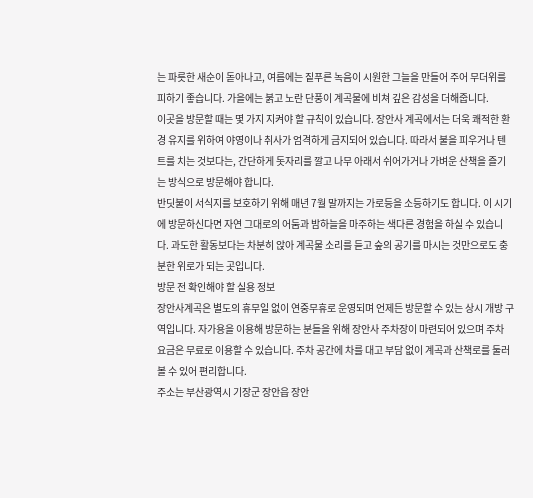는 파릇한 새순이 돋아나고, 여름에는 짙푸른 녹음이 시원한 그늘을 만들어 주어 무더위를 피하기 좋습니다. 가을에는 붉고 노란 단풍이 계곡물에 비쳐 깊은 감성을 더해줍니다.
이곳을 방문할 때는 몇 가지 지켜야 할 규칙이 있습니다. 장안사 계곡에서는 더욱 쾌적한 환경 유지를 위하여 야영이나 취사가 엄격하게 금지되어 있습니다. 따라서 불을 피우거나 텐트를 치는 것보다는, 간단하게 돗자리를 깔고 나무 아래서 쉬어가거나 가벼운 산책을 즐기는 방식으로 방문해야 합니다.
반딧불이 서식지를 보호하기 위해 매년 7월 말까지는 가로등을 소등하기도 합니다. 이 시기에 방문하신다면 자연 그대로의 어둠과 밤하늘을 마주하는 색다른 경험을 하실 수 있습니다. 과도한 활동보다는 차분히 앉아 계곡물 소리를 듣고 숲의 공기를 마시는 것만으로도 충분한 위로가 되는 곳입니다.
방문 전 확인해야 할 실용 정보
장안사계곡은 별도의 휴무일 없이 연중무휴로 운영되며 언제든 방문할 수 있는 상시 개방 구역입니다. 자가용을 이용해 방문하는 분들을 위해 장안사 주차장이 마련되어 있으며 주차 요금은 무료로 이용할 수 있습니다. 주차 공간에 차를 대고 부담 없이 계곡과 산책로를 둘러볼 수 있어 편리합니다.
주소는 부산광역시 기장군 장안읍 장안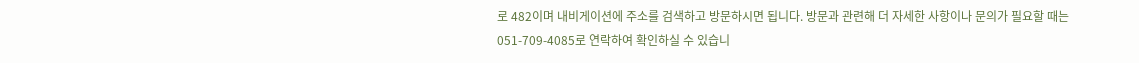로 482이며 내비게이션에 주소를 검색하고 방문하시면 됩니다. 방문과 관련해 더 자세한 사항이나 문의가 필요할 때는 051-709-4085로 연락하여 확인하실 수 있습니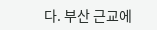다. 부산 근교에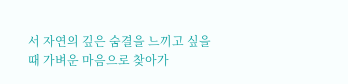서 자연의 깊은 숨결을 느끼고 싶을 때 가벼운 마음으로 찾아가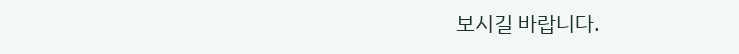보시길 바랍니다.